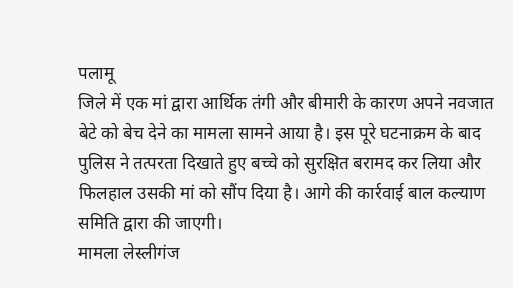पलामू
जिले में एक मां द्वारा आर्थिक तंगी और बीमारी के कारण अपने नवजात बेटे को बेच देने का मामला सामने आया है। इस पूरे घटनाक्रम के बाद पुलिस ने तत्परता दिखाते हुए बच्चे को सुरक्षित बरामद कर लिया और फिलहाल उसकी मां को सौंप दिया है। आगे की कार्रवाई बाल कल्याण समिति द्वारा की जाएगी।
मामला लेस्लीगंज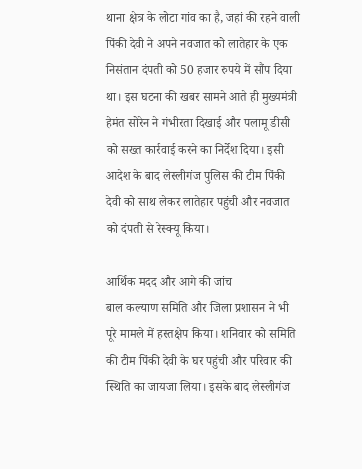थाना क्षेत्र के लोटा गांव का है, जहां की रहने वाली पिंकी देवी ने अपने नवजात को लातेहार के एक निसंतान दंपती को 50 हजार रुपये में सौंप दिया था। इस घटना की खबर सामने आते ही मुख्यमंत्री हेमंत सोरेन ने गंभीरता दिखाई और पलामू डीसी को सख्त कार्रवाई करने का निर्देश दिया। इसी आदेश के बाद लेस्लीगंज पुलिस की टीम पिंकी देवी को साथ लेकर लातेहार पहुंची और नवजात को दंपती से रेस्क्यू किया।

आर्थिक मदद और आगे की जांच
बाल कल्याण समिति और जिला प्रशासन ने भी पूरे मामले में हस्तक्षेप किया। शनिवार को समिति की टीम पिंकी देवी के घर पहुंची और परिवार की स्थिति का जायजा लिया। इसके बाद लेस्लीगंज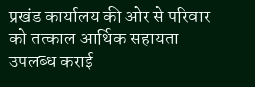प्रखंड कार्यालय की ओर से परिवार को तत्काल आर्थिक सहायता उपलब्ध कराई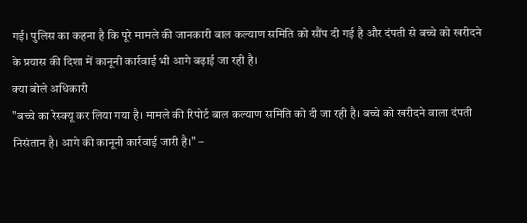गई। पुलिस का कहना है कि पूरे मामले की जानकारी बाल कल्याण समिति को सौंप दी गई है और दंपती से बच्चे को खरीदने के प्रयास की दिशा में कानूनी कार्रवाई भी आगे बढ़ाई जा रही है।
क्या बोले अधिकारी
"बच्चे का रेस्क्यू कर लिया गया है। मामले की रिपोर्ट बाल कल्याण समिति को दी जा रही है। बच्चे को खरीदने वाला दंपती निसंतान है। आगे की कानूनी कार्रवाई जारी है।" –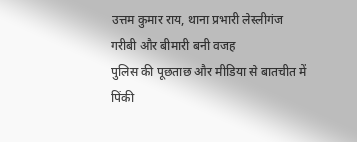उत्तम कुमार राय, थाना प्रभारी लेस्लीगंज
गरीबी और बीमारी बनी वजह
पुलिस की पूछताछ और मीडिया से बातचीत में पिंकी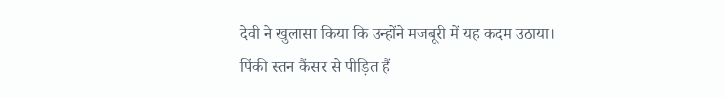देवी ने खुलासा किया कि उन्होंने मजबूरी में यह कदम उठाया। पिंकी स्तन कैंसर से पीड़ित हैं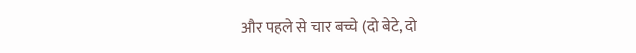और पहले से चार बच्चे (दो बेटे, दो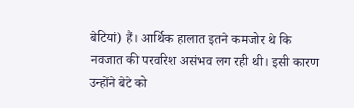बेटियां) हैं। आर्थिक हालात इतने कमजोर थे कि नवजात की परवरिश असंभव लग रही थी। इसी कारण उन्होंने बेटे को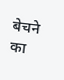बेचने का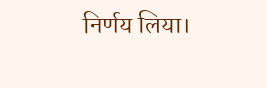निर्णय लिया।